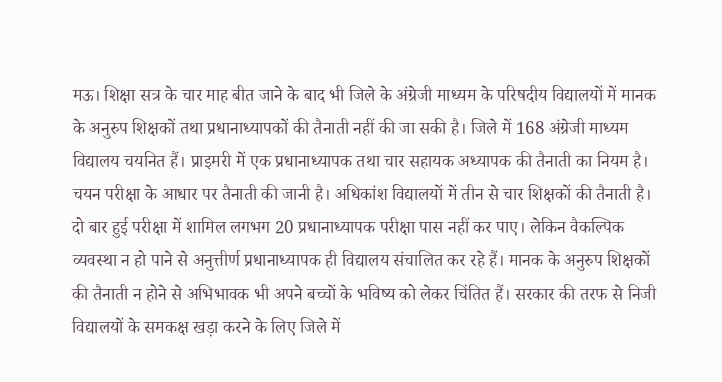मऊ। शिक्षा सत्र के चार माह बीत जाने के बाद भी जिले के अंग्रेजी माध्यम के परिषदीय विद्यालयों में मानक के अनुरुप शिक्षकों तथा प्रधानाध्यापकों की तैनाती नहीं की जा सकी है। जिले में 168 अंग्रेजी माध्यम विद्यालय चयनित हैं। प्राइमरी में एक प्रधानाध्यापक तथा चार सहायक अध्यापक की तैनाती का नियम है। चयन परीक्षा के आधार पर तैनाती की जानी है। अधिकांश विद्यालयों में तीन से चार शिक्षकों की तैनाती है। दो बार हुई परीक्षा में शामिल लगभग 20 प्रधानाध्यापक परीक्षा पास नहीं कर पाए। लेकिन वैकल्पिक व्यवस्था न हो पाने से अनुत्तीर्ण प्रधानाध्यापक ही विद्यालय संचालित कर रहे हैं। मानक के अनुरुप शिक्षकों की तैनाती न होने से अभिभावक भी अपने बच्चों के भविष्य को लेकर चिंतित हैं। सरकार की तरफ से निजी विद्यालयों के समकक्ष खड़ा करने के लिए जिले में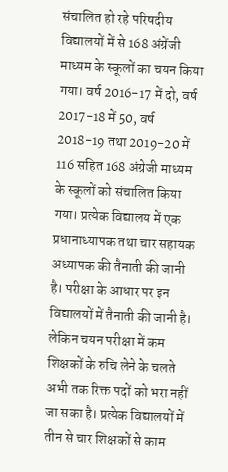संचालित हो रहे परिषदीय विद्यालयों में से 168 अंग्रेंजी माध्यम के स्कूलों का चयन किया गया। वर्ष 2016-17 में दो, वर्ष 2017-18 में 50, वर्ष 2018-19 तथा 2019-20 में 116 सहित 168 अंग्रेजी माध्यम के स्कूलों को संचालित किया गया। प्रत्येक विद्यालय में एक प्रधानाध्यापक तथा चार सहायक अध्यापक की तैनाती की जानी है। परीक्षा के आधार पर इन विद्यालयों में तैनाती की जानी है। लेकिन चयन परीक्षा में कम शिक्षकों के रुचि लेने के चलते अभी तक रिक्त पदों को भरा नहीं जा सका है। प्रत्येक विद्यालयों में तीन से चार शिक्षकों से काम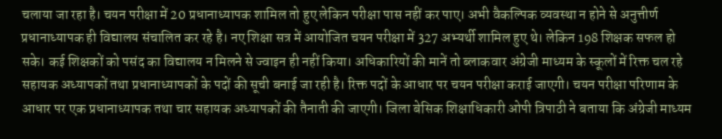चलाया जा रहा है। चयन परीक्षा में 20 प्रधानाध्यापक शामिल तो हुए लेकिन परीक्षा पास नहीं कर पाए। अभी वैकल्पिक व्यवस्था न होने से अनुत्तीर्ण प्रधानाध्यापक ही विद्यालय संचालित कर रहे है। नए शिक्षा सत्र में आयोजित चयन परीक्षा में 327 अभ्यर्थी शामिल हुए थे। लेकिन 198 शिक्षक सफल हो सके। कई शिक्षकों को पसंद का विद्यालय न मिलने से ज्वाइन ही नहीं किया। अधिकारियों की मानें तो ब्लाकवार अंग्रेजी माध्यम के स्कूलों में रिक्त चल रहे सहायक अध्यापकों तथा प्रधानाध्यापकों के पदों की सूची बनाई जा रही है। रिक्त पदों के आधार पर चयन परीक्षा कराई जाएगी। चयन परीक्षा परिणाम के आधार पर एक प्रधानाध्यापक तथा चार सहायक अध्यापकों की तैनाती की जाएगी। जिला बेसिक शिक्षाधिकारी ओपी त्रिपाठी ने बताया कि अंग्रेजी माध्यम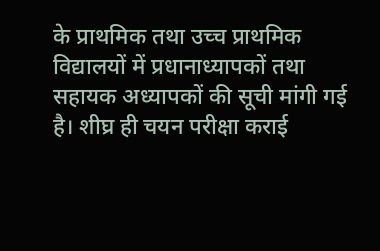के प्राथमिक तथा उच्च प्राथमिक विद्यालयों में प्रधानाध्यापकों तथा सहायक अध्यापकों की सूची मांगी गई है। शीघ्र ही चयन परीक्षा कराई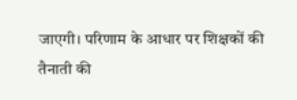जाएगी। परिणाम के आधार पर शिक्षकों की तैनाती की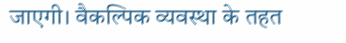जाएगी। वैकल्पिक व्यवस्था के तहत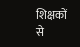शिक्षकों से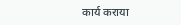कार्य कराया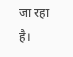जा रहा है।